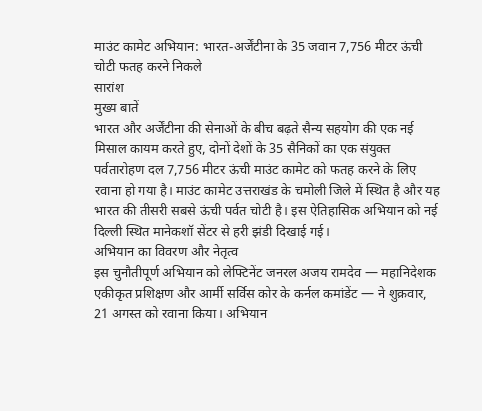माउंट कामेट अभियान: भारत-अर्जेंटीना के 35 जवान 7,756 मीटर ऊंची चोटी फतह करने निकले
सारांश
मुख्य बातें
भारत और अर्जेंटीना की सेनाओं के बीच बढ़ते सैन्य सहयोग की एक नई मिसाल कायम करते हुए, दोनों देशों के 35 सैनिकों का एक संयुक्त पर्वतारोहण दल 7,756 मीटर ऊंची माउंट कामेट को फतह करने के लिए रवाना हो गया है। माउंट कामेट उत्तराखंड के चमोली जिले में स्थित है और यह भारत की तीसरी सबसे ऊंची पर्वत चोटी है। इस ऐतिहासिक अभियान को नई दिल्ली स्थित मानेकशॉ सेंटर से हरी झंडी दिखाई गई।
अभियान का विवरण और नेतृत्व
इस चुनौतीपूर्ण अभियान को लेफ्टिनेंट जनरल अजय रामदेव — महानिदेशक एकीकृत प्रशिक्षण और आर्मी सर्विस कोर के कर्नल कमांडेंट — ने शुक्रवार, 21 अगस्त को रवाना किया। अभियान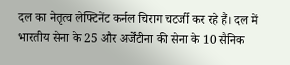दल का नेतृत्व लेफ्टिनेंट कर्नल चिराग चटर्जी कर रहे हैं। दल में भारतीय सेना के 25 और अर्जेंटीना की सेना के 10 सैनिक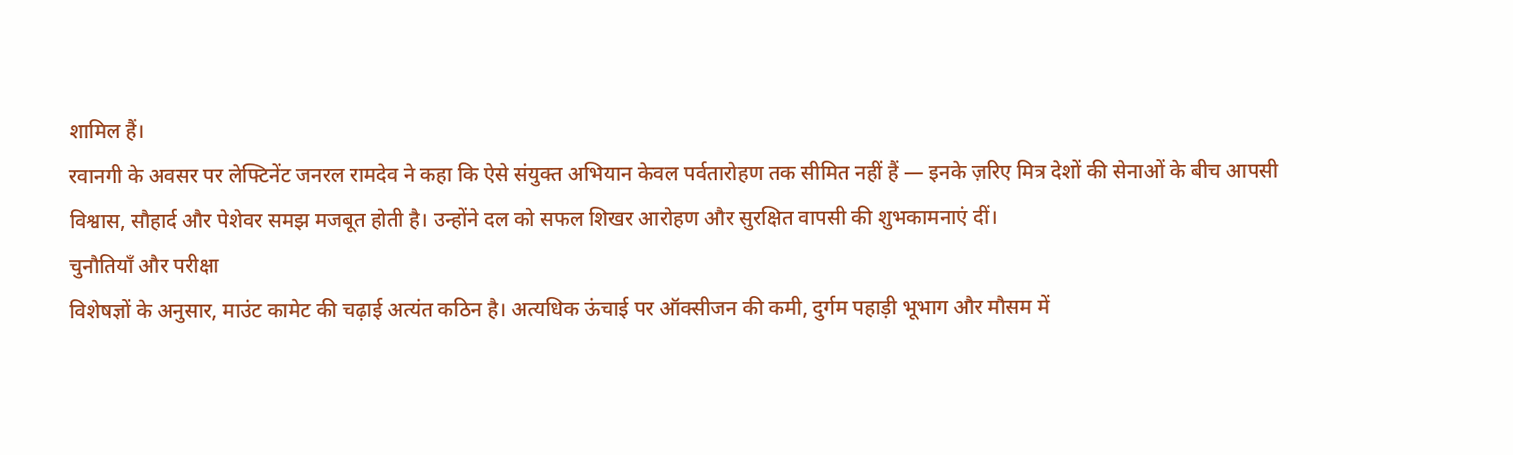शामिल हैं।
रवानगी के अवसर पर लेफ्टिनेंट जनरल रामदेव ने कहा कि ऐसे संयुक्त अभियान केवल पर्वतारोहण तक सीमित नहीं हैं — इनके ज़रिए मित्र देशों की सेनाओं के बीच आपसी विश्वास, सौहार्द और पेशेवर समझ मजबूत होती है। उन्होंने दल को सफल शिखर आरोहण और सुरक्षित वापसी की शुभकामनाएं दीं।
चुनौतियाँ और परीक्षा
विशेषज्ञों के अनुसार, माउंट कामेट की चढ़ाई अत्यंत कठिन है। अत्यधिक ऊंचाई पर ऑक्सीजन की कमी, दुर्गम पहाड़ी भूभाग और मौसम में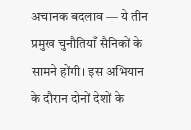अचानक बदलाव — ये तीन प्रमुख चुनौतियाँ सैनिकों के सामने होंगी। इस अभियान के दौरान दोनों देशों के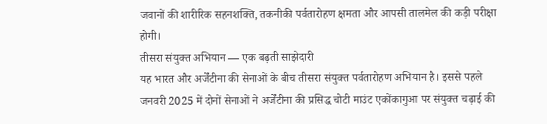जवानों की शारीरिक सहनशक्ति, तकनीकी पर्वतारोहण क्षमता और आपसी तालमेल की कड़ी परीक्षा होगी।
तीसरा संयुक्त अभियान — एक बढ़ती साझेदारी
यह भारत और अर्जेंटीना की सेनाओं के बीच तीसरा संयुक्त पर्वतारोहण अभियान है। इससे पहले जनवरी 2025 में दोनों सेनाओं ने अर्जेंटीना की प्रसिद्ध चोटी माउंट एकोंकागुआ पर संयुक्त चढ़ाई की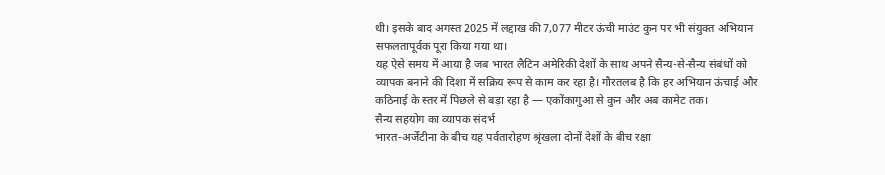थी। इसके बाद अगस्त 2025 में लद्दाख की 7,077 मीटर ऊंची माउंट कुन पर भी संयुक्त अभियान सफलतापूर्वक पूरा किया गया था।
यह ऐसे समय में आया है जब भारत लैटिन अमेरिकी देशों के साथ अपने सैन्य-से-सैन्य संबंधों को व्यापक बनाने की दिशा में सक्रिय रूप से काम कर रहा है। गौरतलब है कि हर अभियान ऊंचाई और कठिनाई के स्तर में पिछले से बड़ा रहा है — एकोंकागुआ से कुन और अब कामेट तक।
सैन्य सहयोग का व्यापक संदर्भ
भारत-अर्जेंटीना के बीच यह पर्वतारोहण श्रृंखला दोनों देशों के बीच रक्षा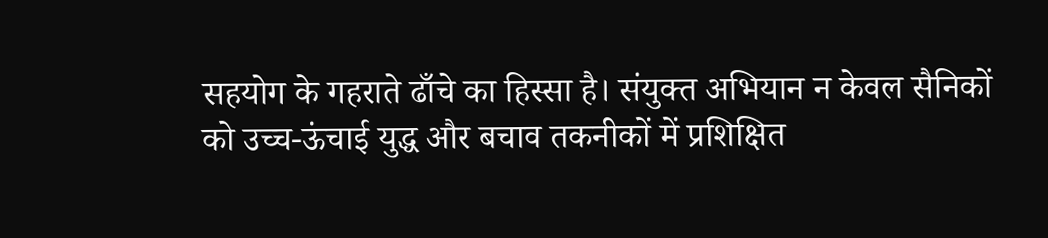सहयोग के गहराते ढाँचे का हिस्सा है। संयुक्त अभियान न केवल सैनिकों को उच्च-ऊंचाई युद्ध और बचाव तकनीकों में प्रशिक्षित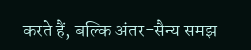करते हैं, बल्कि अंतर-सैन्य समझ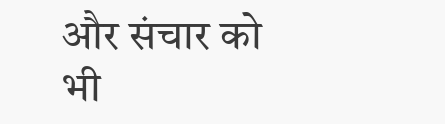और संचार को भी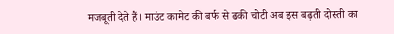मजबूती देते हैं। माउंट कामेट की बर्फ से ढकी चोटी अब इस बढ़ती दोस्ती का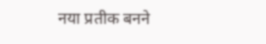नया प्रतीक बनने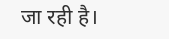जा रही है।